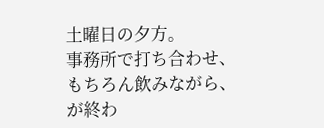土曜日の夕方。
事務所で打ち合わせ、
もちろん飲みながら、
が終わ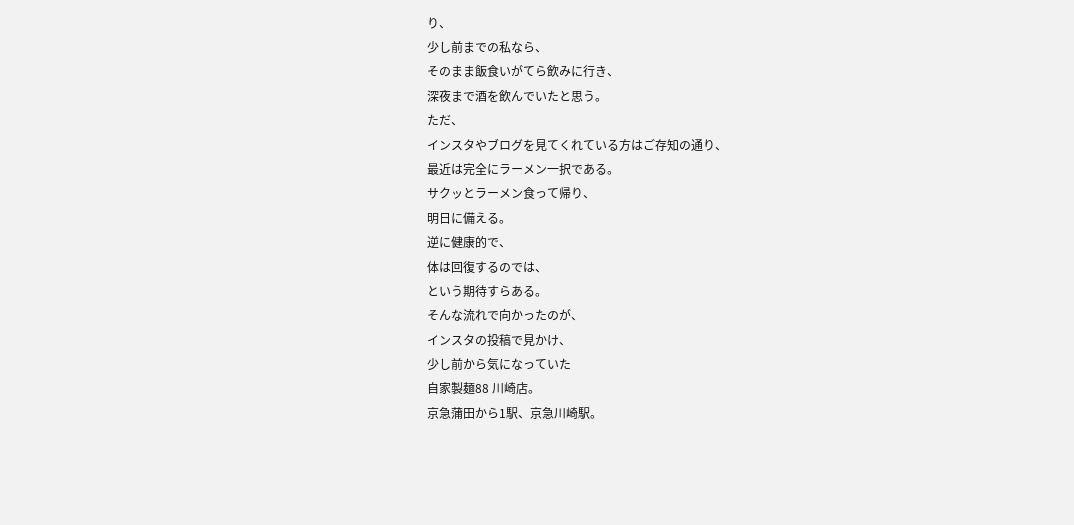り、
少し前までの私なら、
そのまま飯食いがてら飲みに行き、
深夜まで酒を飲んでいたと思う。
ただ、
インスタやブログを見てくれている方はご存知の通り、
最近は完全にラーメン一択である。
サクッとラーメン食って帰り、
明日に備える。
逆に健康的で、
体は回復するのでは、
という期待すらある。
そんな流れで向かったのが、
インスタの投稿で見かけ、
少し前から気になっていた
自家製麺88 川崎店。
京急蒲田から1駅、京急川崎駅。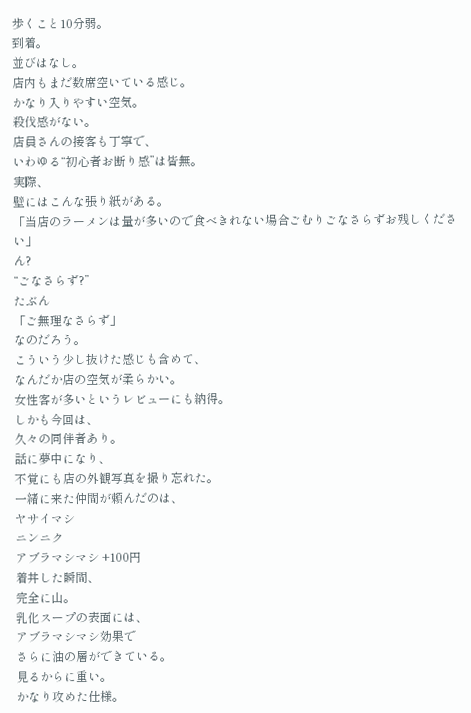歩くこと10分弱。
到着。
並びはなし。
店内もまだ数席空いている感じ。
かなり入りやすい空気。
殺伐感がない。
店員さんの接客も丁寧で、
いわゆる“初心者お断り感”は皆無。
実際、
壁にはこんな張り紙がある。
「当店のラーメンは量が多いので食べきれない場合ごむりごなさらずお残しください」
ん?
“ごなさらず?”
たぶん
「ご無理なさらず」
なのだろう。
こういう少し抜けた感じも含めて、
なんだか店の空気が柔らかい。
女性客が多いというレビューにも納得。
しかも今回は、
久々の同伴者あり。
話に夢中になり、
不覚にも店の外観写真を撮り忘れた。
一緒に来た仲間が頼んだのは、
ヤサイマシ
ニンニク
アブラマシマシ +100円
着丼した瞬間、
完全に山。
乳化スープの表面には、
アブラマシマシ効果で
さらに油の層ができている。
見るからに重い。
かなり攻めた仕様。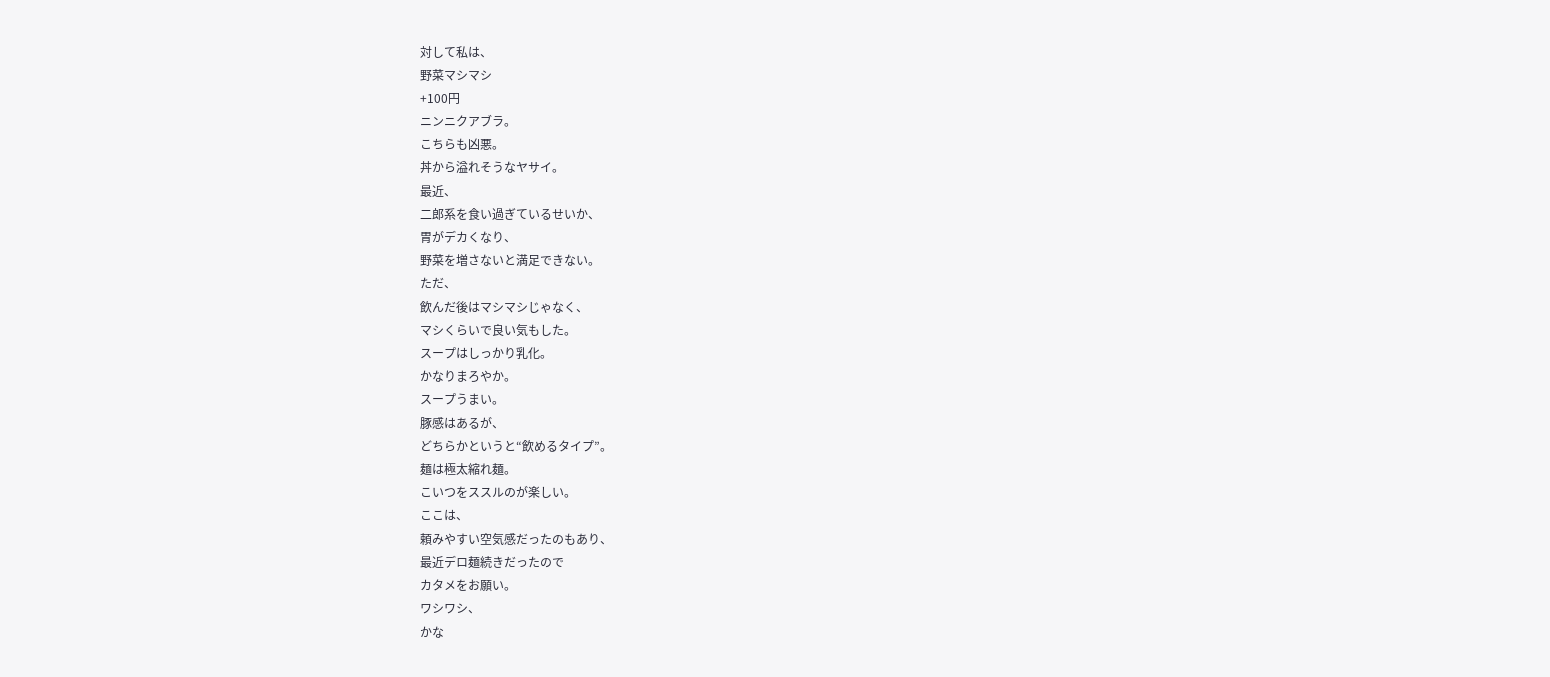対して私は、
野菜マシマシ
+100円
ニンニクアブラ。
こちらも凶悪。
丼から溢れそうなヤサイ。
最近、
二郎系を食い過ぎているせいか、
胃がデカくなり、
野菜を増さないと満足できない。
ただ、
飲んだ後はマシマシじゃなく、
マシくらいで良い気もした。
スープはしっかり乳化。
かなりまろやか。
スープうまい。
豚感はあるが、
どちらかというと“飲めるタイプ”。
麺は極太縮れ麺。
こいつをススルのが楽しい。
ここは、
頼みやすい空気感だったのもあり、
最近デロ麺続きだったので
カタメをお願い。
ワシワシ、
かな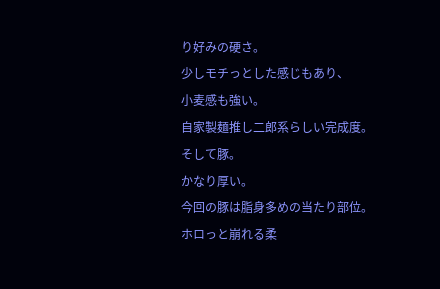り好みの硬さ。
少しモチっとした感じもあり、
小麦感も強い。
自家製麺推し二郎系らしい完成度。
そして豚。
かなり厚い。
今回の豚は脂身多めの当たり部位。
ホロっと崩れる柔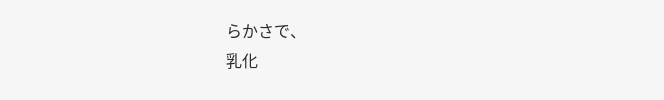らかさで、
乳化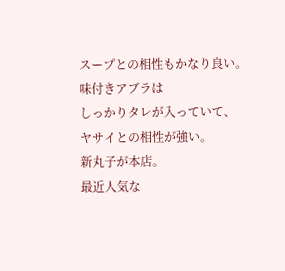スープとの相性もかなり良い。
味付きアブラは
しっかりタレが入っていて、
ヤサイとの相性が強い。
新丸子が本店。
最近人気な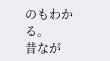のもわかる。
昔なが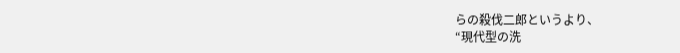らの殺伐二郎というより、
“現代型の洗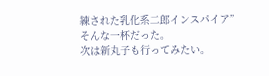練された乳化系二郎インスパイア”
そんな一杯だった。
次は新丸子も行ってみたい。